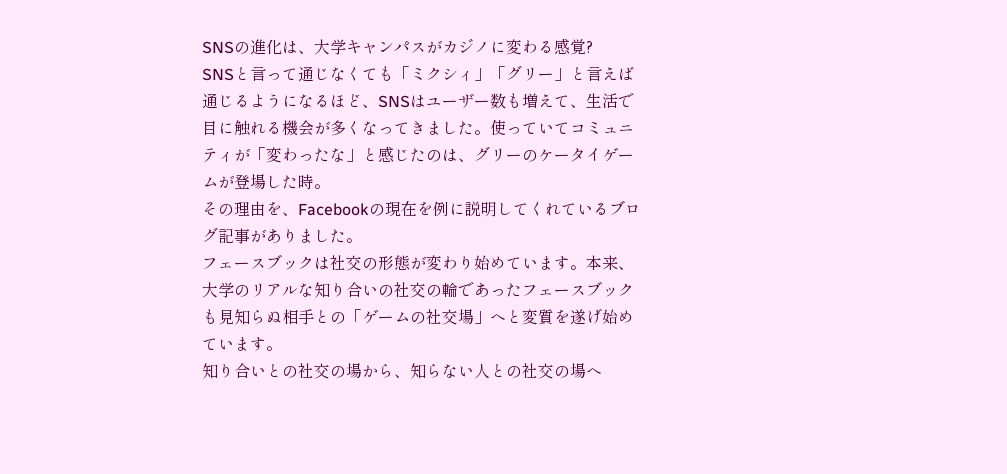SNSの進化は、大学キャンパスがカジノに変わる感覚?
SNSと言って通じなくても「ミクシィ」「グリー」と言えば通じるようになるほど、SNSはユーザー数も増えて、生活で目に触れる機会が多くなってきました。使っていてコミュニティが「変わったな」と感じたのは、グリーのケータイゲームが登場した時。
その理由を、Facebookの現在を例に説明してくれているブログ記事がありました。
フェースブックは社交の形態が変わり始めています。本来、大学のリアルな知り合いの社交の輪であったフェースブックも見知らぬ相手との「ゲームの社交場」へと変質を遂げ始めています。
知り合いとの社交の場から、知らない人との社交の場へ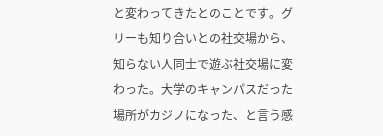と変わってきたとのことです。グリーも知り合いとの社交場から、知らない人同士で遊ぶ社交場に変わった。大学のキャンパスだった場所がカジノになった、と言う感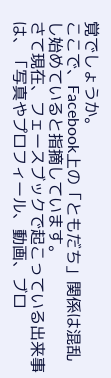覚でしょうか。
ここで、Facebook上の「ともだち」関係は混乱し始めていると指摘しています。
さて現在、フェースブックで起こっている出来事は、「写真やプロフィール、動画、ブロ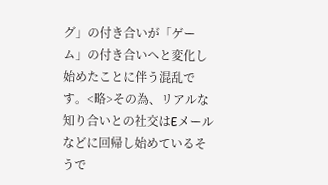グ」の付き合いが「ゲーム」の付き合いへと変化し始めたことに伴う混乱です。<略>その為、リアルな知り合いとの社交はEメールなどに回帰し始めているそうで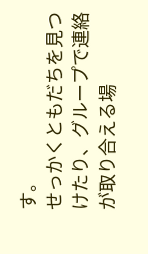す。
せっかくともだちを見つけたり、グループで連絡が取り合える場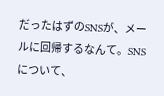だったはずのSNSが、メールに回帰するなんて。SNSについて、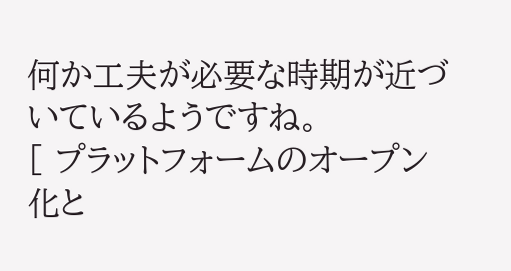何か工夫が必要な時期が近づいているようですね。
[ プラットフォームのオープン化と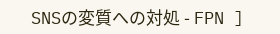SNSの変質への対処 - FPN ]